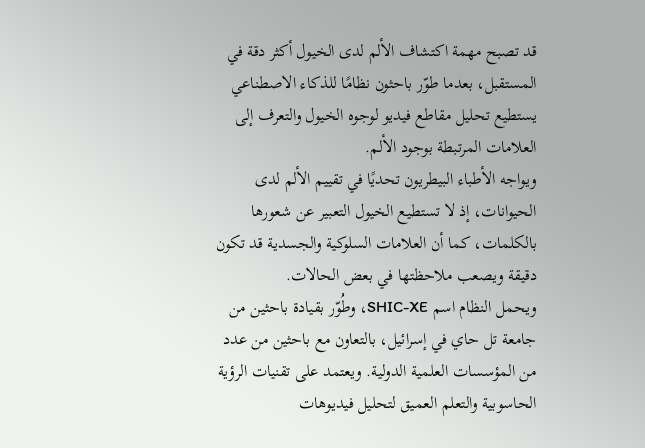قد تصبح مهمة اكتشاف الألم لدى الخيول أكثر دقة في المستقبل، بعدما طوّر باحثون نظامًا للذكاء الاصطناعي يستطيع تحليل مقاطع فيديو لوجوه الخيول والتعرف إلى العلامات المرتبطة بوجود الألم.
ويواجه الأطباء البيطريون تحديًا في تقييم الألم لدى الحيوانات، إذ لا تستطيع الخيول التعبير عن شعورها بالكلمات، كما أن العلامات السلوكية والجسدية قد تكون دقيقة ويصعب ملاحظتها في بعض الحالات.
ويحمل النظام اسم SHIC-XE، وطُوّر بقيادة باحثين من جامعة تل حاي في إسرائيل، بالتعاون مع باحثين من عدد من المؤسسات العلمية الدولية. ويعتمد على تقنيات الرؤية الحاسوبية والتعلم العميق لتحليل فيديوهات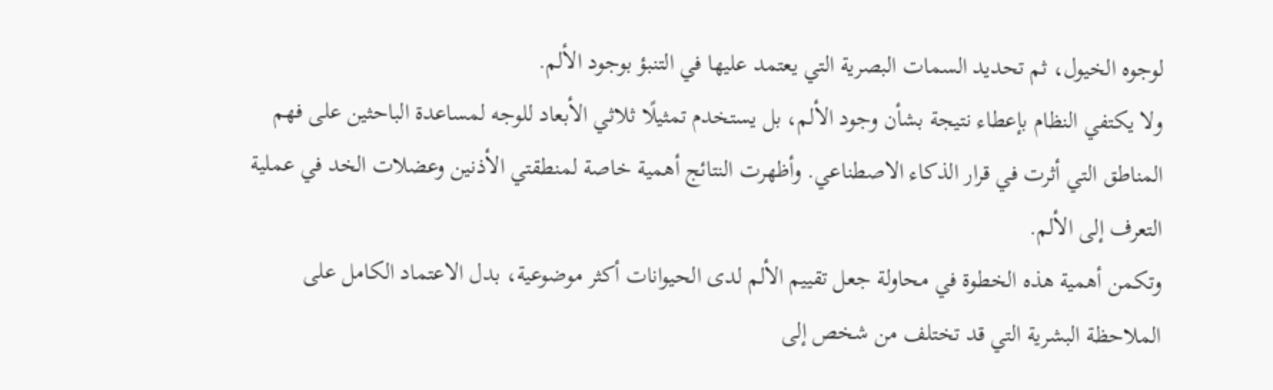لوجوه الخيول، ثم تحديد السمات البصرية التي يعتمد عليها في التنبؤ بوجود الألم.
ولا يكتفي النظام بإعطاء نتيجة بشأن وجود الألم، بل يستخدم تمثيلًا ثلاثي الأبعاد للوجه لمساعدة الباحثين على فهم المناطق التي أثرت في قرار الذكاء الاصطناعي. وأظهرت النتائج أهمية خاصة لمنطقتي الأذنين وعضلات الخد في عملية التعرف إلى الألم.
وتكمن أهمية هذه الخطوة في محاولة جعل تقييم الألم لدى الحيوانات أكثر موضوعية، بدل الاعتماد الكامل على الملاحظة البشرية التي قد تختلف من شخص إلى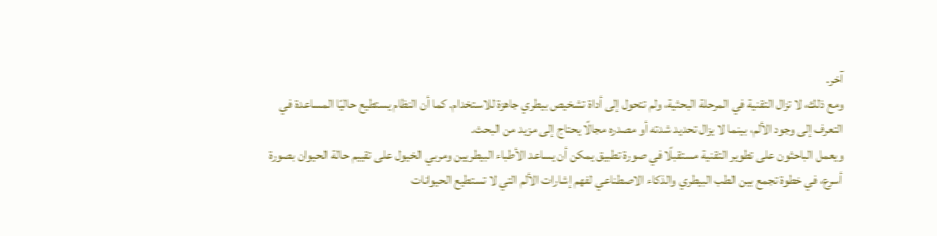آخر.
ومع ذلك، لا تزال التقنية في المرحلة البحثية، ولم تتحول إلى أداة تشخيص بيطري جاهزة للاستخدام. كما أن النظام يستطيع حاليًا المساعدة في التعرف إلى وجود الألم، بينما لا يزال تحديد شدته أو مصدره مجالًا يحتاج إلى مزيد من البحث.
ويعمل الباحثون على تطوير التقنية مستقبلًا في صورة تطبيق يمكن أن يساعد الأطباء البيطريين ومربي الخيول على تقييم حالة الحيوان بصورة أسرع، في خطوة تجمع بين الطب البيطري والذكاء الاصطناعي لفهم إشارات الألم التي لا تستطيع الحيوانات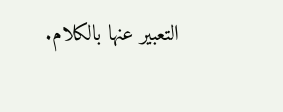التعبير عنها بالكلام.